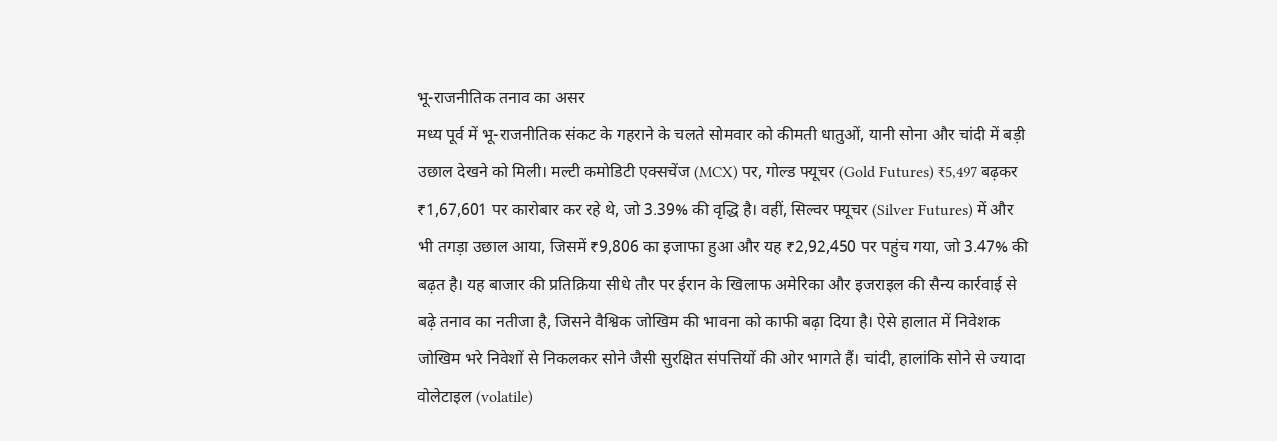भू-राजनीतिक तनाव का असर
मध्य पूर्व में भू-राजनीतिक संकट के गहराने के चलते सोमवार को कीमती धातुओं, यानी सोना और चांदी में बड़ी उछाल देखने को मिली। मल्टी कमोडिटी एक्सचेंज (MCX) पर, गोल्ड फ्यूचर (Gold Futures) ₹5,497 बढ़कर ₹1,67,601 पर कारोबार कर रहे थे, जो 3.39% की वृद्धि है। वहीं, सिल्वर फ्यूचर (Silver Futures) में और भी तगड़ा उछाल आया, जिसमें ₹9,806 का इजाफा हुआ और यह ₹2,92,450 पर पहुंच गया, जो 3.47% की बढ़त है। यह बाजार की प्रतिक्रिया सीधे तौर पर ईरान के खिलाफ अमेरिका और इजराइल की सैन्य कार्रवाई से बढ़े तनाव का नतीजा है, जिसने वैश्विक जोखिम की भावना को काफी बढ़ा दिया है। ऐसे हालात में निवेशक जोखिम भरे निवेशों से निकलकर सोने जैसी सुरक्षित संपत्तियों की ओर भागते हैं। चांदी, हालांकि सोने से ज्यादा वोलेटाइल (volatile)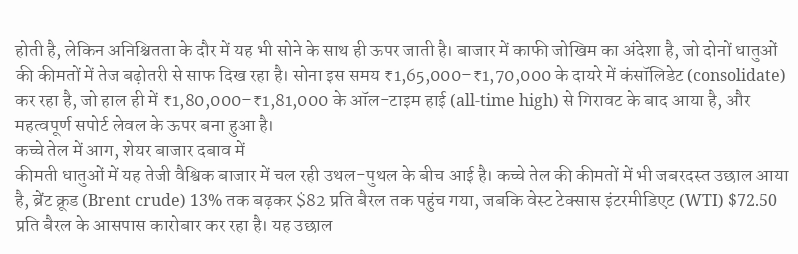होती है, लेकिन अनिश्चितता के दौर में यह भी सोने के साथ ही ऊपर जाती है। बाजार में काफी जोखिम का अंदेशा है, जो दोनों धातुओं की कीमतों में तेज बढ़ोतरी से साफ दिख रहा है। सोना इस समय ₹1,65,000–₹1,70,000 के दायरे में कंसॉलिडेट (consolidate) कर रहा है, जो हाल ही में ₹1,80,000–₹1,81,000 के ऑल-टाइम हाई (all-time high) से गिरावट के बाद आया है, और महत्वपूर्ण सपोर्ट लेवल के ऊपर बना हुआ है।
कच्चे तेल में आग, शेयर बाजार दबाव में
कीमती धातुओं में यह तेजी वैश्विक बाजार में चल रही उथल-पुथल के बीच आई है। कच्चे तेल की कीमतों में भी जबरदस्त उछाल आया है, ब्रेंट क्रूड (Brent crude) 13% तक बढ़कर $82 प्रति बैरल तक पहुंच गया, जबकि वेस्ट टेक्सास इंटरमीडिएट (WTI) $72.50 प्रति बैरल के आसपास कारोबार कर रहा है। यह उछाल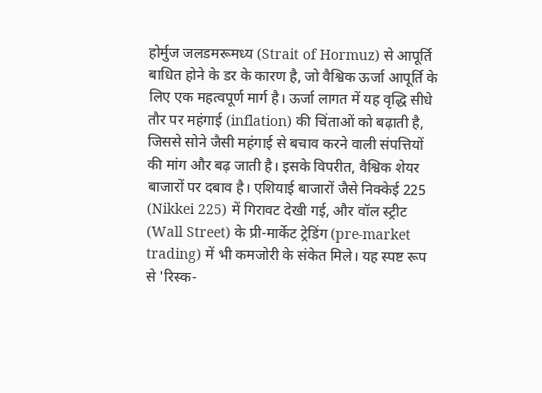होर्मुज जलडमरूमध्य (Strait of Hormuz) से आपूर्ति बाधित होने के डर के कारण है, जो वैश्विक ऊर्जा आपूर्ति के लिए एक महत्वपूर्ण मार्ग है। ऊर्जा लागत में यह वृद्धि सीधे तौर पर महंगाई (inflation) की चिंताओं को बढ़ाती है, जिससे सोने जैसी महंगाई से बचाव करने वाली संपत्तियों की मांग और बढ़ जाती है। इसके विपरीत, वैश्विक शेयर बाजारों पर दबाव है। एशियाई बाजारों जैसे निक्केई 225 (Nikkei 225) में गिरावट देखी गई, और वॉल स्ट्रीट (Wall Street) के प्री-मार्केट ट्रेडिंग (pre-market trading) में भी कमजोरी के संकेत मिले। यह स्पष्ट रूप से 'रिस्क-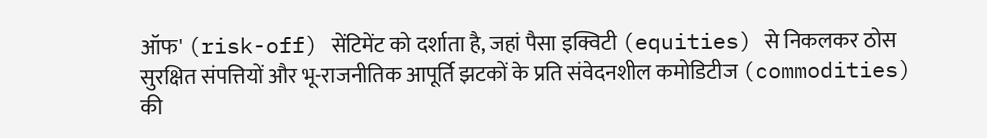ऑफ' (risk-off) सेंटिमेंट को दर्शाता है, जहां पैसा इक्विटी (equities) से निकलकर ठोस सुरक्षित संपत्तियों और भू-राजनीतिक आपूर्ति झटकों के प्रति संवेदनशील कमोडिटीज (commodities) की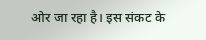ओर जा रहा है। इस संकट के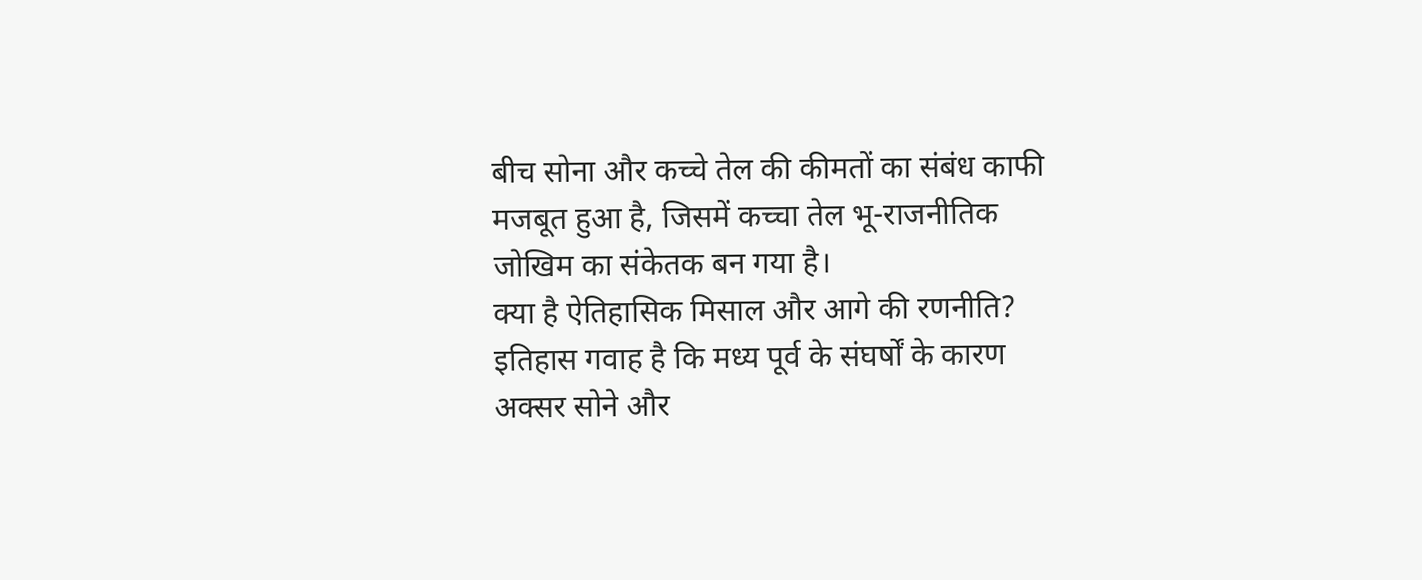बीच सोना और कच्चे तेल की कीमतों का संबंध काफी मजबूत हुआ है, जिसमें कच्चा तेल भू-राजनीतिक जोखिम का संकेतक बन गया है।
क्या है ऐतिहासिक मिसाल और आगे की रणनीति?
इतिहास गवाह है कि मध्य पूर्व के संघर्षों के कारण अक्सर सोने और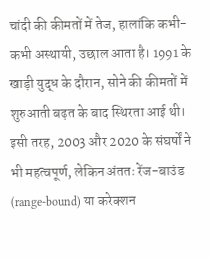चांदी की कीमतों में तेज, हालांकि कभी-कभी अस्थायी, उछाल आता है। 1991 के खाड़ी युद्ध के दौरान, सोने की कीमतों में शुरुआती बढ़त के बाद स्थिरता आई थी। इसी तरह, 2003 और 2020 के संघर्षों ने भी महत्वपूर्ण, लेकिन अंततः रेंज-बाउंड (range-bound) या करेक्शन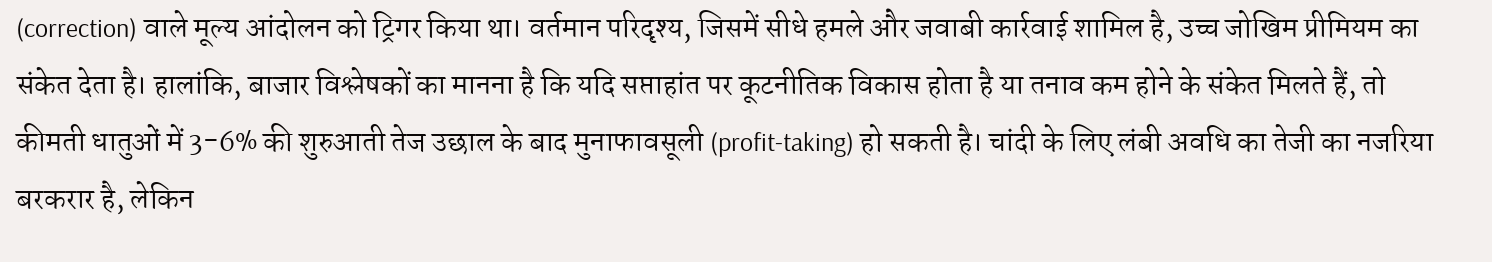(correction) वाले मूल्य आंदोलन को ट्रिगर किया था। वर्तमान परिदृश्य, जिसमें सीधे हमले और जवाबी कार्रवाई शामिल है, उच्च जोखिम प्रीमियम का संकेत देता है। हालांकि, बाजार विश्लेषकों का मानना है कि यदि सप्ताहांत पर कूटनीतिक विकास होता है या तनाव कम होने के संकेत मिलते हैं, तो कीमती धातुओं में 3-6% की शुरुआती तेज उछाल के बाद मुनाफावसूली (profit-taking) हो सकती है। चांदी के लिए लंबी अवधि का तेजी का नजरिया बरकरार है, लेकिन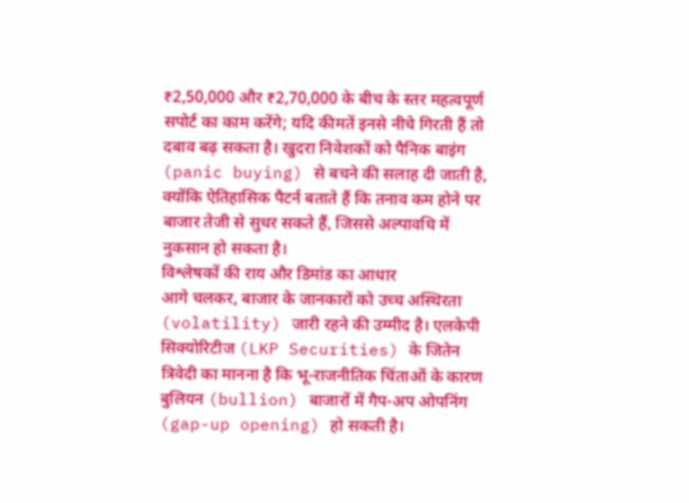₹2,50,000 और ₹2,70,000 के बीच के स्तर महत्वपूर्ण सपोर्ट का काम करेंगे; यदि कीमतें इनसे नीचे गिरती हैं तो दबाव बढ़ सकता है। खुदरा निवेशकों को पैनिक बाइंग (panic buying) से बचने की सलाह दी जाती है, क्योंकि ऐतिहासिक पैटर्न बताते हैं कि तनाव कम होने पर बाजार तेजी से सुधर सकते हैं, जिससे अल्पावधि में नुकसान हो सकता है।
विश्लेषकों की राय और डिमांड का आधार
आगे चलकर, बाजार के जानकारों को उच्च अस्थिरता (volatility) जारी रहने की उम्मीद है। एलकेपी सिक्योरिटीज (LKP Securities) के जितेन त्रिवेदी का मानना है कि भू-राजनीतिक चिंताओं के कारण बुलियन (bullion) बाजारों में गैप-अप ओपनिंग (gap-up opening) हो सकती है।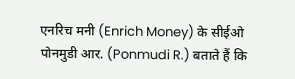एनरिच मनी (Enrich Money) के सीईओ पोनमुडी आर. (Ponmudi R.) बताते हैं कि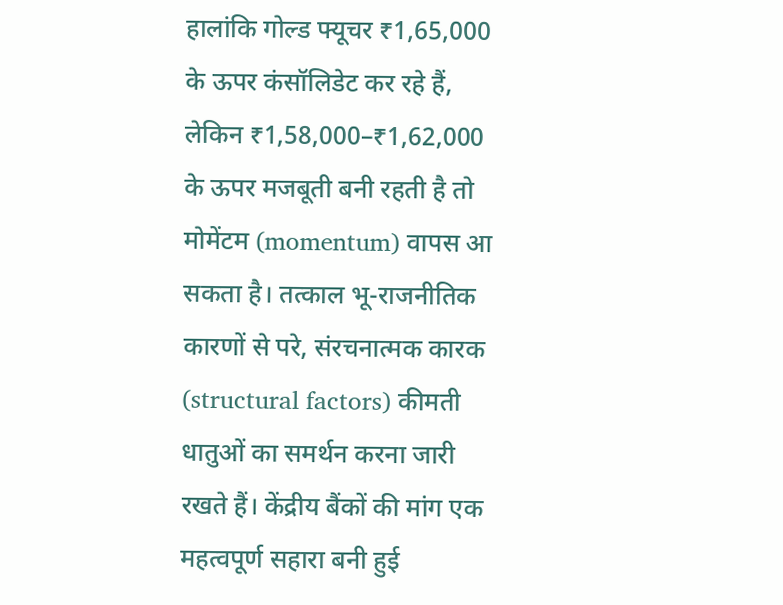हालांकि गोल्ड फ्यूचर ₹1,65,000 के ऊपर कंसॉलिडेट कर रहे हैं, लेकिन ₹1,58,000–₹1,62,000 के ऊपर मजबूती बनी रहती है तो मोमेंटम (momentum) वापस आ सकता है। तत्काल भू-राजनीतिक कारणों से परे, संरचनात्मक कारक (structural factors) कीमती धातुओं का समर्थन करना जारी रखते हैं। केंद्रीय बैंकों की मांग एक महत्वपूर्ण सहारा बनी हुई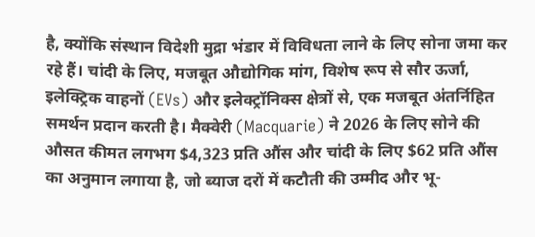है, क्योंकि संस्थान विदेशी मुद्रा भंडार में विविधता लाने के लिए सोना जमा कर रहे हैं। चांदी के लिए, मजबूत औद्योगिक मांग, विशेष रूप से सौर ऊर्जा, इलेक्ट्रिक वाहनों (EVs) और इलेक्ट्रॉनिक्स क्षेत्रों से, एक मजबूत अंतर्निहित समर्थन प्रदान करती है। मैक्वेरी (Macquarie) ने 2026 के लिए सोने की औसत कीमत लगभग $4,323 प्रति औंस और चांदी के लिए $62 प्रति औंस का अनुमान लगाया है, जो ब्याज दरों में कटौती की उम्मीद और भू-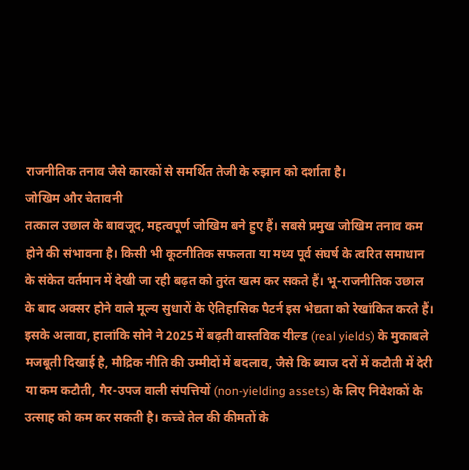राजनीतिक तनाव जैसे कारकों से समर्थित तेजी के रुझान को दर्शाता है।
जोखिम और चेतावनी
तत्काल उछाल के बावजूद, महत्वपूर्ण जोखिम बने हुए हैं। सबसे प्रमुख जोखिम तनाव कम होने की संभावना है। किसी भी कूटनीतिक सफलता या मध्य पूर्व संघर्ष के त्वरित समाधान के संकेत वर्तमान में देखी जा रही बढ़त को तुरंत खत्म कर सकते हैं। भू-राजनीतिक उछाल के बाद अक्सर होने वाले मूल्य सुधारों के ऐतिहासिक पैटर्न इस भेद्यता को रेखांकित करते हैं। इसके अलावा, हालांकि सोने ने 2025 में बढ़ती वास्तविक यील्ड (real yields) के मुकाबले मजबूती दिखाई है, मौद्रिक नीति की उम्मीदों में बदलाव, जैसे कि ब्याज दरों में कटौती में देरी या कम कटौती, गैर-उपज वाली संपत्तियों (non-yielding assets) के लिए निवेशकों के उत्साह को कम कर सकती है। कच्चे तेल की कीमतों के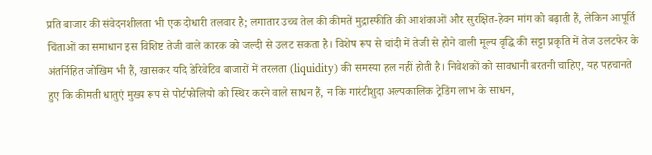प्रति बाजार की संवेदनशीलता भी एक दोधारी तलवार है; लगातार उच्च तेल की कीमतें मुद्रास्फीति की आशंकाओं और सुरक्षित-हेवन मांग को बढ़ाती हैं, लेकिन आपूर्ति चिंताओं का समाधान इस विशिष्ट तेजी वाले कारक को जल्दी से उलट सकता है। विशेष रूप से चांदी में तेजी से होने वाली मूल्य वृद्धि की सट्टा प्रकृति में तेज उलटफेर के अंतर्निहित जोखिम भी हैं, खासकर यदि डेरिवेटिव बाजारों में तरलता (liquidity) की समस्या हल नहीं होती है। निवेशकों को सावधानी बरतनी चाहिए, यह पहचानते हुए कि कीमती धातुएं मुख्य रूप से पोर्टफोलियो को स्थिर करने वाले साधन हैं, न कि गारंटीशुदा अल्पकालिक ट्रेडिंग लाभ के साधन,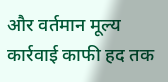और वर्तमान मूल्य कार्रवाई काफी हद तक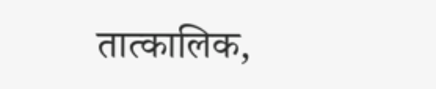तात्कालिक,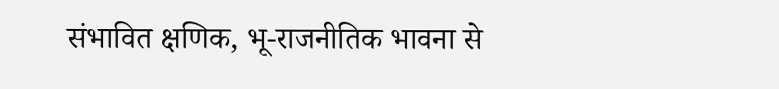संभावित क्षणिक, भू-राजनीतिक भावना से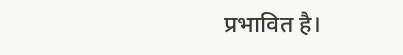प्रभावित है।